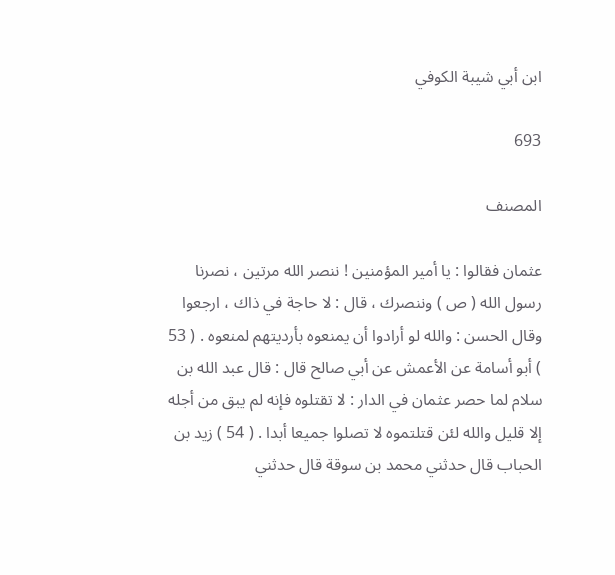ابن أبي شيبة الكوفي

693

المصنف

عثمان فقالوا : يا أمير المؤمنين ! ننصر الله مرتين ، نصرنا رسول الله ( ص ) وننصرك ، قال : لا حاجة في ذاك ، ارجعوا وقال الحسن : والله لو أرادوا أن يمنعوه بأرديتهم لمنعوه . ( 53 ) أبو أسامة عن الأعمش عن أبي صالح قال : قال عبد الله بن سلام لما حصر عثمان في الدار : لا تقتلوه فإنه لم يبق من أجله إلا قليل والله لئن قتلتموه لا تصلوا جميعا أبدا . ( 54 ) زيد بن الحباب قال حدثني محمد بن سوقة قال حدثني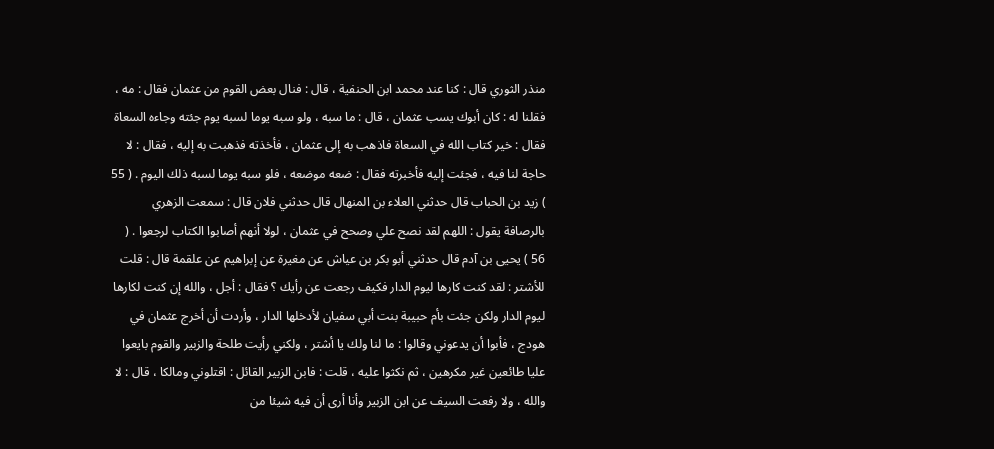منذر الثوري قال : كنا عند محمد ابن الحنفية ، قال : فنال بعض القوم من عثمان فقال : مه ، فقلنا له : كان أبوك يسب عثمان ، قال : ما سبه ، ولو سبه يوما لسبه يوم جئته وجاءه السعاة فقال : خير كتاب الله في السعاة فاذهب به إلى عثمان ، فأخذته فذهبت به إليه ، فقال : لا حاجة لنا فيه ، فجئت إليه فأخبرته فقال : ضعه موضعه ، فلو سبه يوما لسبه ذلك اليوم . ( 55 ) زيد بن الحباب قال حدثني العلاء بن المنهال قال حدثني فلان قال : سمعت الزهري بالرصافة يقول : اللهم لقد نصح علي وصحح في عثمان ، لولا أنهم أصابوا الكتاب لرجعوا . ( 56 ) يحيى بن آدم قال حدثني أبو بكر بن عياش عن مغيرة عن إبراهيم عن علقمة قال : قلت للأشتر : لقد كنت كارها ليوم الدار فكيف رجعت عن رأيك ؟ فقال : أجل ، والله إن كنت لكارها ليوم الدار ولكن جئت بأم حبيبة بنت أبي سفيان لأدخلها الدار ، وأردت أن أخرج عثمان في هودج ، فأبوا أن يدعوني وقالوا : ما لنا ولك يا أشتر ، ولكني رأيت طلحة والزبير والقوم بايعوا عليا طائعين غير مكرهين ، ثم نكثوا عليه ، قلت : فابن الزبير القائل : اقتلوني ومالكا ، قال : لا والله ، ولا رفعت السيف عن ابن الزبير وأنا أرى أن فيه شيئا من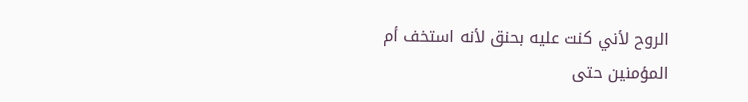الروح لأني كنت عليه بحنق لأنه استخف أم المؤمنين حتى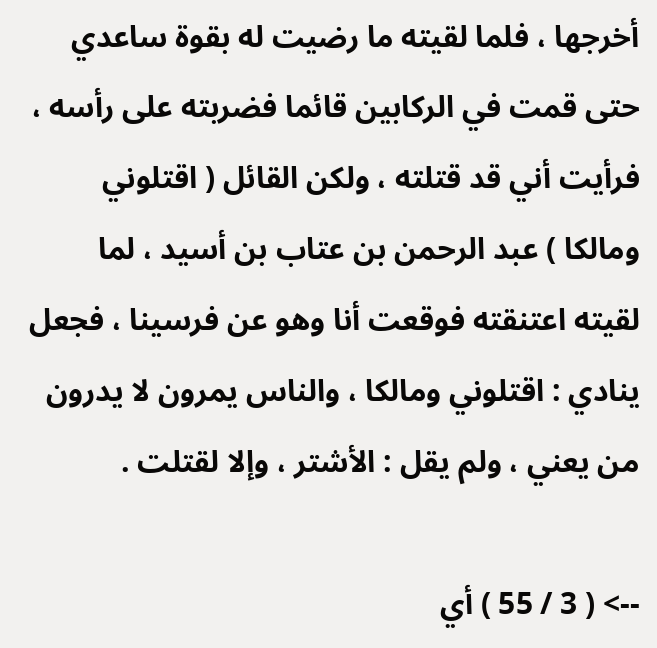أخرجها ، فلما لقيته ما رضيت له بقوة ساعدي حتى قمت في الركابين قائما فضربته على رأسه ، فرأيت أني قد قتلته ، ولكن القائل ( اقتلوني ومالكا ) عبد الرحمن بن عتاب بن أسيد ، لما لقيته اعتنقته فوقعت أنا وهو عن فرسينا ، فجعل ينادي : اقتلوني ومالكا ، والناس يمرون لا يدرون من يعني ، ولم يقل : الأشتر ، وإلا لقتلت .

--> ( 3 / 55 ) أي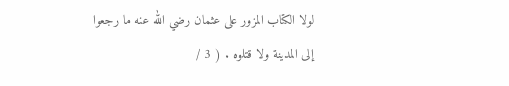لولا الكتاب المزور على عثمان رضي الله عنه ما رجعوا إلى المدينة ولا قتلوه . ( 3 /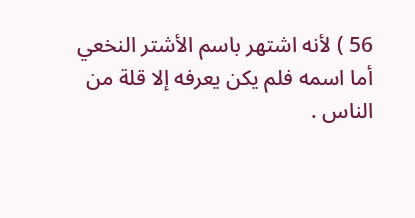56 ) لأنه اشتهر باسم الأشتر النخعي أما اسمه فلم يكن يعرفه إلا قلة من الناس .